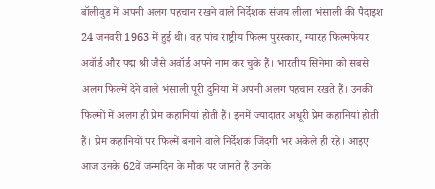बॉलीवुड में अपनी अलग पहचान रखने वाले निर्देशक संजय लीला भंसाली की पैदाइश 24 जनवरी 1963 में हुई थी। वह पांच राष्ट्रीय फिल्म पुरस्कार, ग्यारह फिल्मफेयर अवॉर्ड और पद्म श्री जैसे अवॉर्ड अपने नाम कर चुके हैं। भारतीय सिनेमा को सबसे अलग फिल्में देने वाले भंसाली पूरी दुनिया में अपनी अलग पहचान रखते हैं। उनकी फिल्मों में अलग ही प्रेम कहानियां होती हैं। इनमें ज्यादातर अधूरी प्रेम कहानियां होती हैं। प्रेम कहानियों पर फिल्में बनाने वाले निर्देशक जिंदगी भर अकेले ही रहे। आइए आज उनके 62वें जन्मदिन के मौक पर जानते हैं उनके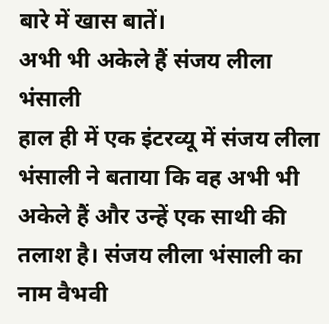बारे में खास बातें।
अभी भी अकेले हैं संजय लीला भंसाली
हाल ही में एक इंटरव्यू में संजय लीला भंसाली ने बताया कि वह अभी भी अकेले हैं और उन्हें एक साथी की तलाश है। संजय लीला भंसाली का नाम वैभवी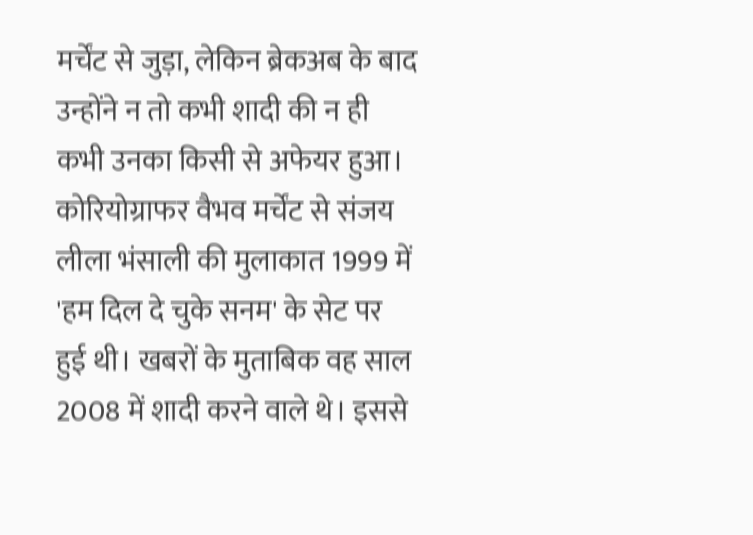मर्चेंट से जुड़ा, लेकिन ब्रेकअब के बाद उन्होंने न तो कभी शादी की न ही कभी उनका किसी से अफेयर हुआ। कोरियोग्राफर वैभव मर्चेंट से संजय लीला भंसाली की मुलाकात 1999 में 'हम दिल दे चुके सनम' के सेट पर हुई थी। खबरों के मुताबिक वह साल 2008 में शादी करने वाले थे। इससे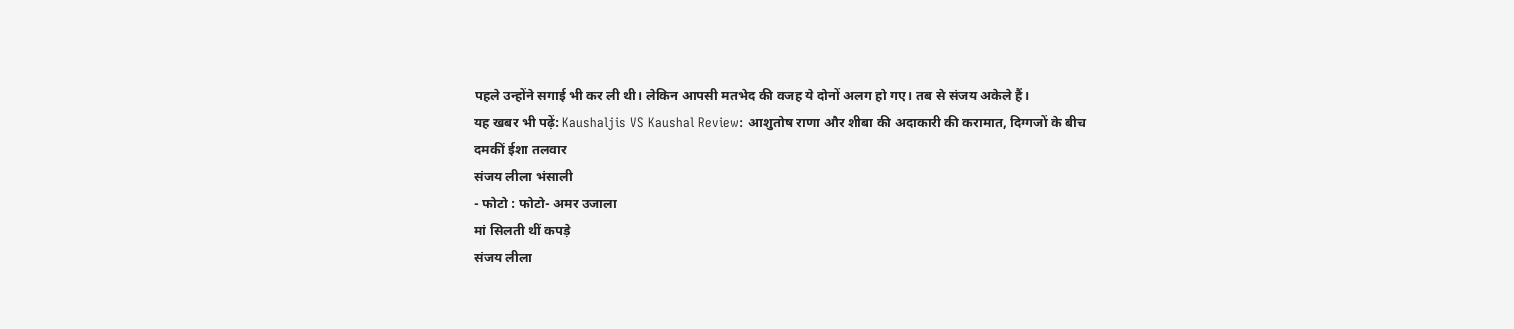पहले उन्होंने सगाई भी कर ली थी। लेकिन आपसी मतभेद की वजह ये दोनों अलग हो गए। तब से संजय अकेले हैं।
यह खबर भी पढ़ें: Kaushaljis VS Kaushal Review: आशुतोष राणा और शीबा की अदाकारी की करामात, दिग्गजों के बीच दमकीं ईशा तलवार
संजय लीला भंसाली
- फोटो : फोटो- अमर उजाला
मां सिलती थीं कपड़े
संजय लीला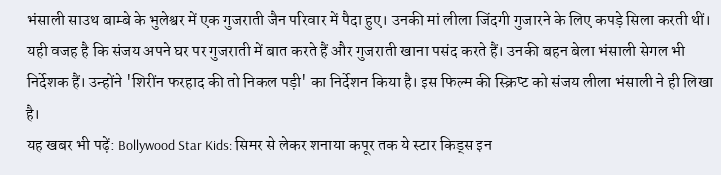भंसाली साउथ बाम्बे के भुलेश्वर में एक गुजराती जैन परिवार में पैदा हुए। उनकी मां लीला जिंदगी गुजारने के लिए कपड़े सिला करती थीं। यही वजह है कि संजय अपने घर पर गुजराती में बात करते हैं और गुजराती खाना पसंद करते हैं। उनकी बहन बेला भंसाली सेगल भी निर्देशक हैं। उन्होंने 'शिरींन फरहाद की तो निकल पड़ी' का निर्देशन किया है। इस फिल्म की स्क्रिप्ट को संजय लीला भंसाली ने ही लिखा है।
यह खबर भी पढ़ें: Bollywood Star Kids: सिमर से लेकर शनाया कपूर तक ये स्टार किड्स इन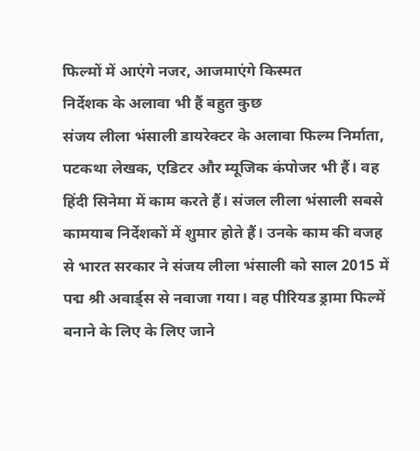फिल्मों में आएंगे नजर, आजमाएंगे किस्मत
निर्देशक के अलावा भी हैं बहुत कुछ
संजय लीला भंसाली डायरेक्टर के अलावा फिल्म निर्माता, पटकथा लेखक, एडिटर और म्यूजिक कंपोजर भी हैं। वह हिंदी सिनेमा में काम करते हैं। संजल लीला भंसाली सबसे कामयाब निर्देशकों में शुमार होते हैं। उनके काम की वजह से भारत सरकार ने संजय लीला भंसाली को साल 2015 में पद्म श्री अवार्ड्स से नवाजा गया। वह पीरियड ड्रामा फिल्में बनाने के लिए के लिए जाने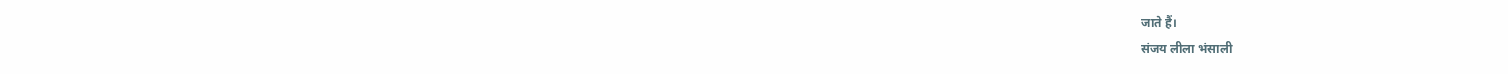जाते हैं।
संजय लीला भंसाली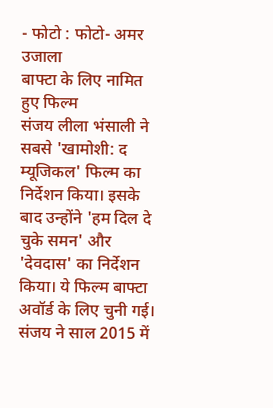- फोटो : फोटो- अमर उजाला
बाफ्टा के लिए नामित हुए फिल्म
संजय लीला भंसाली ने सबसे 'खामोशी: द म्यूजिकल' फिल्म का निर्देशन किया। इसके बाद उन्होंने 'हम दिल दे चुके समन' और 'देवदास' का निर्देशन किया। ये फिल्म बाफ्टा अवॉर्ड के लिए चुनी गई। संजय ने साल 2015 में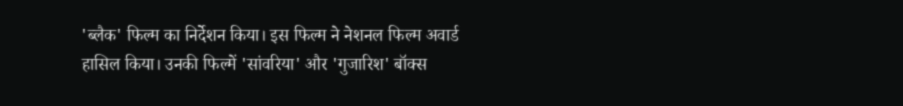'ब्लैक' फिल्म का निर्देशन किया। इस फिल्म ने नेशनल फिल्म अवार्ड हासिल किया। उनकी फिल्में 'सांवरिया' और 'गुजारिश' बॉक्स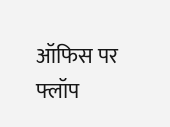ऑफिस पर फ्लॉप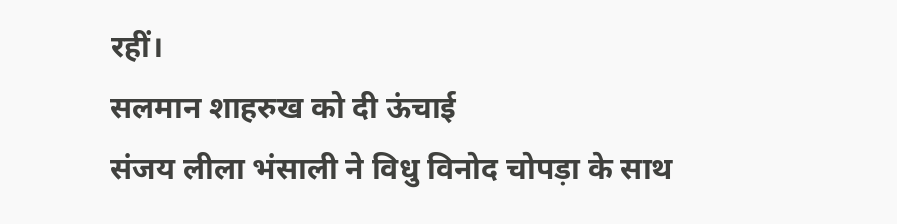रहीं।
सलमान शाहरुख को दी ऊंचाई
संजय लीला भंसाली ने विधु विनोद चोपड़ा के साथ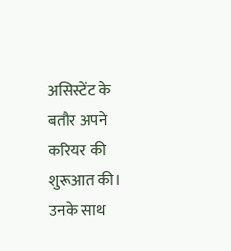असिस्टेंट के बतौर अपने करियर की शुरूआत की। उनके साथ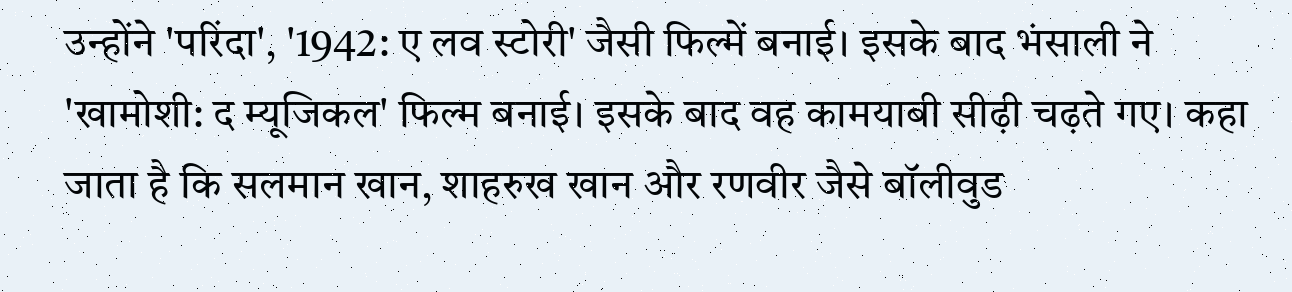उन्होंने 'परिंदा', '1942: ए लव स्टोरी' जैसी फिल्में बनाई। इसके बाद भंसाली ने 'खामोशी: द म्यूजिकल' फिल्म बनाई। इसके बाद वह कामयाबी सीढ़ी चढ़ते गए। कहा जाता है कि सलमान खान, शाहरुख खान और रणवीर जैसे बॉलीवुड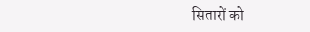सितारों को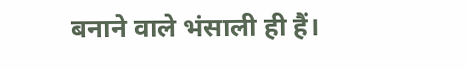बनाने वाले भंसाली ही हैं।